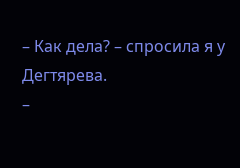– Как дела? – спросила я у Дегтярева.
–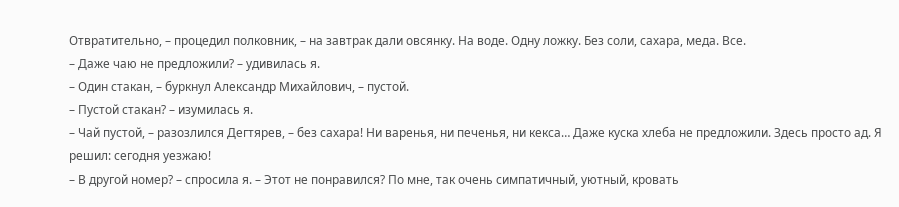Отвратительно, – процедил полковник, – на завтрак дали овсянку. На воде. Одну ложку. Без соли, сахара, меда. Все.
– Даже чаю не предложили? – удивилась я.
– Один стакан, – буркнул Александр Михайлович, – пустой.
– Пустой стакан? – изумилась я.
– Чай пустой, – разозлился Дегтярев, – без сахара! Ни варенья, ни печенья, ни кекса… Даже куска хлеба не предложили. Здесь просто ад. Я решил: сегодня уезжаю!
– В другой номер? – спросила я. – Этот не понравился? По мне, так очень симпатичный, уютный, кровать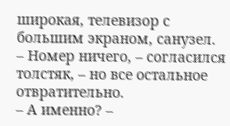широкая, телевизор с большим экраном, санузел.
– Номер ничего, – согласился толстяк, – но все остальное отвратительно.
– А именно? –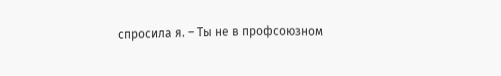спросила я. – Ты не в профсоюзном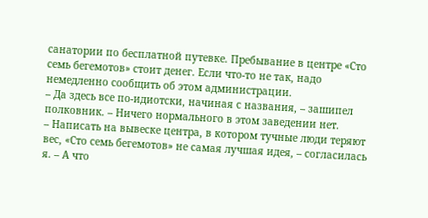санатории по бесплатной путевке. Пребывание в центре «Сто семь бегемотов» стоит денег. Если что-то не так, надо немедленно сообщить об этом администрации.
– Да здесь все по-идиотски, начиная с названия, – зашипел полковник. – Ничего нормального в этом заведении нет.
– Написать на вывеске центра, в котором тучные люди теряют вес, «Сто семь бегемотов» не самая лучшая идея, – согласилась я. – А что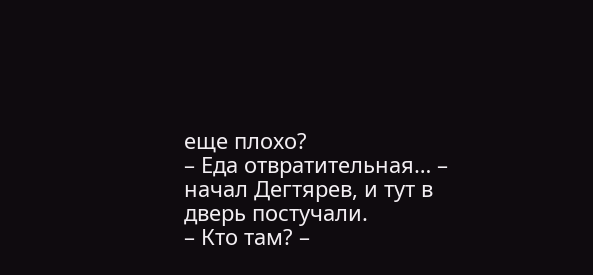еще плохо?
– Еда отвратительная… – начал Дегтярев, и тут в дверь постучали.
– Кто там? –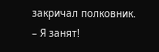закричал полковник. – Я занят!